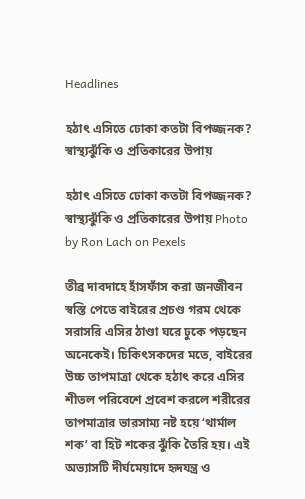Headlines

হঠাৎ এসিতে ঢোকা কতটা বিপজ্জনক? স্বাস্থ্যঝুঁকি ও প্রতিকারের উপায়

হঠাৎ এসিতে ঢোকা কতটা বিপজ্জনক? স্বাস্থ্যঝুঁকি ও প্রতিকারের উপায় Photo by Ron Lach on Pexels

তীব্র দাবদাহে হাঁসফাঁস করা জনজীবন স্বস্তি পেতে বাইরের প্রচণ্ড গরম থেকে সরাসরি এসির ঠাণ্ডা ঘরে ঢুকে পড়ছেন অনেকেই। চিকিৎসকদের মতে, বাইরের উচ্চ তাপমাত্রা থেকে হঠাৎ করে এসির শীতল পরিবেশে প্রবেশ করলে শরীরের তাপমাত্রার ভারসাম্য নষ্ট হয়ে ‘থার্মাল শক’ বা হিট শকের ঝুঁকি তৈরি হয়। এই অভ্যাসটি দীর্ঘমেয়াদে হৃদযন্ত্র ও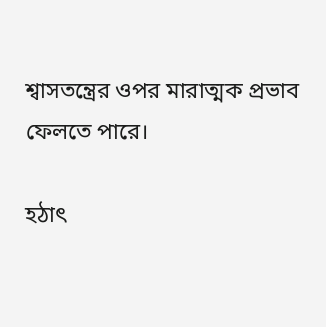শ্বাসতন্ত্রের ওপর মারাত্মক প্রভাব ফেলতে পারে।

হঠাৎ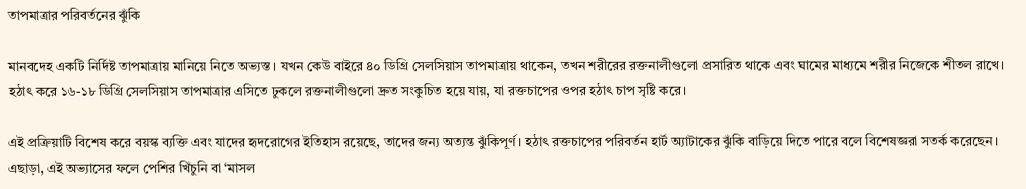তাপমাত্রার পরিবর্তনের ঝুঁকি

মানবদেহ একটি নির্দিষ্ট তাপমাত্রায় মানিয়ে নিতে অভ্যস্ত। যখন কেউ বাইরে ৪০ ডিগ্রি সেলসিয়াস তাপমাত্রায় থাকেন, তখন শরীরের রক্তনালীগুলো প্রসারিত থাকে এবং ঘামের মাধ্যমে শরীর নিজেকে শীতল রাখে। হঠাৎ করে ১৬-১৮ ডিগ্রি সেলসিয়াস তাপমাত্রার এসিতে ঢুকলে রক্তনালীগুলো দ্রুত সংকুচিত হয়ে যায়, যা রক্তচাপের ওপর হঠাৎ চাপ সৃষ্টি করে।

এই প্রক্রিয়াটি বিশেষ করে বয়স্ক ব্যক্তি এবং যাদের হৃদরোগের ইতিহাস রয়েছে, তাদের জন্য অত্যন্ত ঝুঁকিপূর্ণ। হঠাৎ রক্তচাপের পরিবর্তন হার্ট অ্যাটাকের ঝুঁকি বাড়িয়ে দিতে পারে বলে বিশেষজ্ঞরা সতর্ক করেছেন। এছাড়া, এই অভ্যাসের ফলে পেশির খিঁচুনি বা ‘মাসল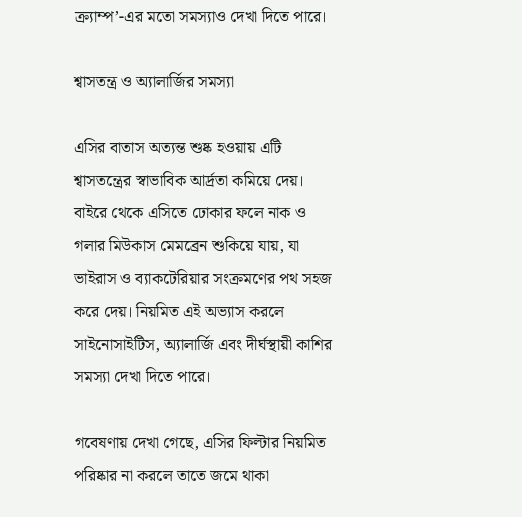ক্র্যাম্প’-এর মতো সমস্যাও দেখা দিতে পারে।

শ্বাসতন্ত্র ও অ্যালার্জির সমস্যা

এসির বাতাস অত্যন্ত শুষ্ক হওয়ায় এটি শ্বাসতন্ত্রের স্বাভাবিক আর্দ্রতা কমিয়ে দেয়। বাইরে থেকে এসিতে ঢোকার ফলে নাক ও গলার মিউকাস মেমব্রেন শুকিয়ে যায়, যা ভাইরাস ও ব্যাকটেরিয়ার সংক্রমণের পথ সহজ করে দেয়। নিয়মিত এই অভ্যাস করলে সাইনোসাইটিস, অ্যালার্জি এবং দীর্ঘস্থায়ী কাশির সমস্যা দেখা দিতে পারে।

গবেষণায় দেখা গেছে, এসির ফিল্টার নিয়মিত পরিষ্কার না করলে তাতে জমে থাকা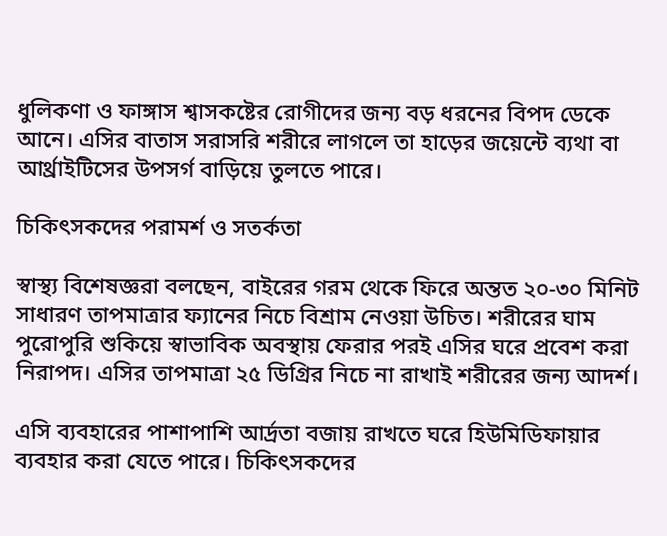ধুলিকণা ও ফাঙ্গাস শ্বাসকষ্টের রোগীদের জন্য বড় ধরনের বিপদ ডেকে আনে। এসির বাতাস সরাসরি শরীরে লাগলে তা হাড়ের জয়েন্টে ব্যথা বা আর্থ্রাইটিসের উপসর্গ বাড়িয়ে তুলতে পারে।

চিকিৎসকদের পরামর্শ ও সতর্কতা

স্বাস্থ্য বিশেষজ্ঞরা বলছেন, বাইরের গরম থেকে ফিরে অন্তত ২০-৩০ মিনিট সাধারণ তাপমাত্রার ফ্যানের নিচে বিশ্রাম নেওয়া উচিত। শরীরের ঘাম পুরোপুরি শুকিয়ে স্বাভাবিক অবস্থায় ফেরার পরই এসির ঘরে প্রবেশ করা নিরাপদ। এসির তাপমাত্রা ২৫ ডিগ্রির নিচে না রাখাই শরীরের জন্য আদর্শ।

এসি ব্যবহারের পাশাপাশি আর্দ্রতা বজায় রাখতে ঘরে হিউমিডিফায়ার ব্যবহার করা যেতে পারে। চিকিৎসকদের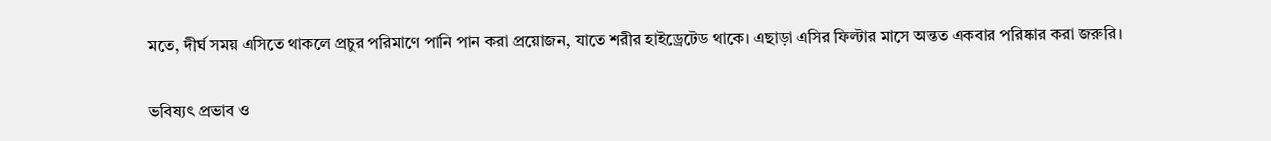মতে, দীর্ঘ সময় এসিতে থাকলে প্রচুর পরিমাণে পানি পান করা প্রয়োজন, যাতে শরীর হাইড্রেটেড থাকে। এছাড়া এসির ফিল্টার মাসে অন্তত একবার পরিষ্কার করা জরুরি।

ভবিষ্যৎ প্রভাব ও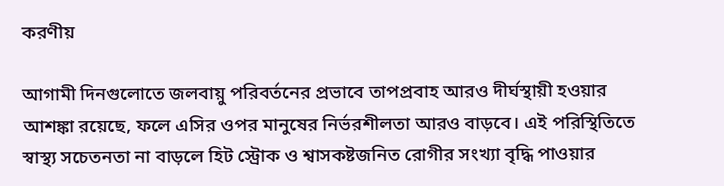করণীয়

আগামী দিনগুলোতে জলবায়ু পরিবর্তনের প্রভাবে তাপপ্রবাহ আরও দীর্ঘস্থায়ী হওয়ার আশঙ্কা রয়েছে, ফলে এসির ওপর মানুষের নির্ভরশীলতা আরও বাড়বে। এই পরিস্থিতিতে স্বাস্থ্য সচেতনতা না বাড়লে হিট স্ট্রোক ও শ্বাসকষ্টজনিত রোগীর সংখ্যা বৃদ্ধি পাওয়ার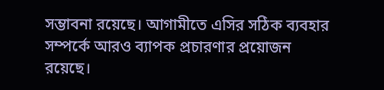সম্ভাবনা রয়েছে। আগামীতে এসির সঠিক ব্যবহার সম্পর্কে আরও ব্যাপক প্রচারণার প্রয়োজন রয়েছে।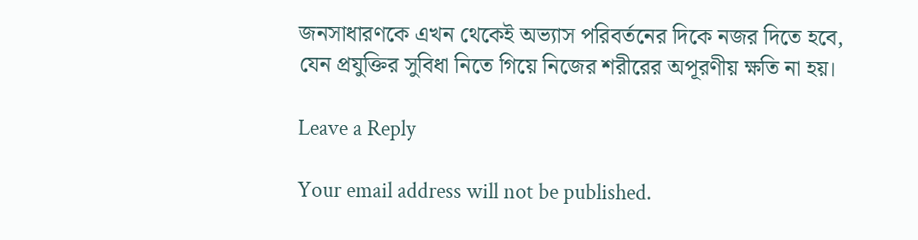জনসাধারণকে এখন থেকেই অভ্যাস পরিবর্তনের দিকে নজর দিতে হবে, যেন প্রযুক্তির সুবিধা নিতে গিয়ে নিজের শরীরের অপূরণীয় ক্ষতি না হয়।

Leave a Reply

Your email address will not be published.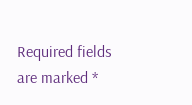Required fields are marked *